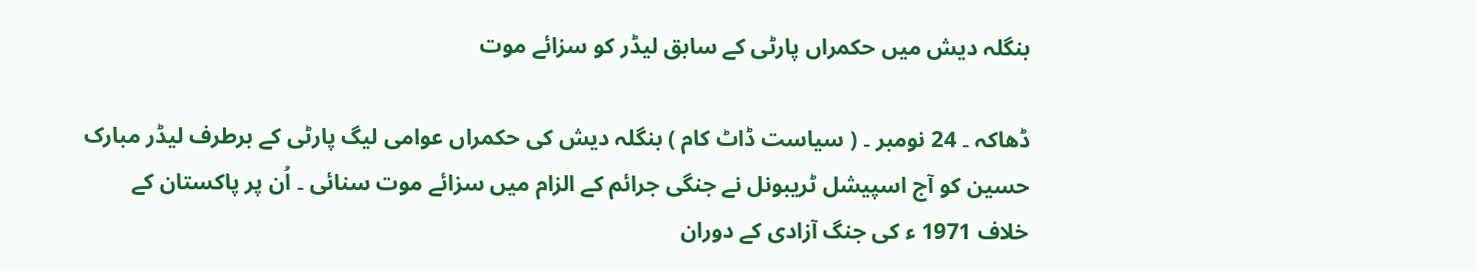بنگلہ دیش میں حکمراں پارٹی کے سابق لیڈر کو سزائے موت

ڈھاکہ ۔ 24 نومبر ۔ ( سیاست ڈاٹ کام ) بنگلہ دیش کی حکمراں عوامی لیگ پارٹی کے برطرف لیڈر مبارک حسین کو آج اسپیشل ٹریبونل نے جنگی جرائم کے الزام میں سزائے موت سنائی ۔ اُن پر پاکستان کے خلاف 1971 ء کی جنگ آزادی کے دوران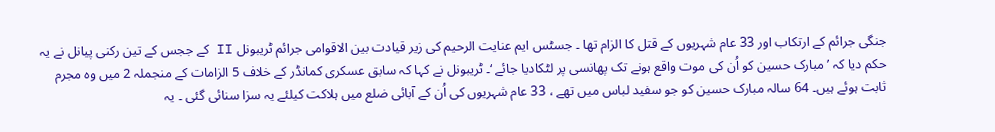جنگی جرائم کے ارتکاب اور 33 عام شہریوں کے قتل کا الزام تھا ۔ جسٹس ایم عنایت الرحیم کی زیر قیادت بین الاقوامی جرائم ٹریبونل II کے ججس کے تین رکنی پیانل نے یہ حکم دیا کہ ’مبارک حسین کو اُن کی موت واقع ہونے تک پھانسی پر لٹکادیا جائے ‘۔ ٹریبونل نے کہا کہ سابق عسکری کمانڈر کے خلاف 5 الزامات کے منجملہ 2 میں وہ مجرم ثابت ہوئے ہیں۔ 64 سالہ مبارک حسین کو جو سفید لباس میں تھے ، 33 عام شہریوں کی اُن کے آبائی ضلع میں ہلاکت کیلئے یہ سزا سنائی گئی ۔ یہ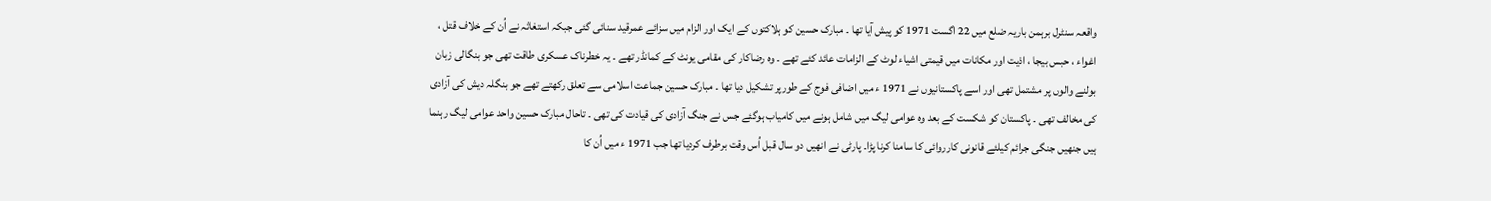واقعہ سنٹرل برہمن باریہ ضلع میں 22 اگست 1971 کو پیش آیا تھا ۔ مبارک حسین کو ہلاکتوں کے ایک اور الزام میں سزائے عمرقید سنائی گئی جبکہ استغاثہ نے اُن کے خلاف قتل ، اغواء ، حبس بیجا ، اذیت اور مکانات میں قیمتی اشیاء لوٹ کے الزامات عائد کئے تھے ۔ وہ رضاکار کی مقامی یونٹ کے کمانڈر تھے ۔ یہ خطرناک عسکری طاقت تھی جو بنگالی زبان بولنے والوں پر مشتمل تھی اور اسے پاکستانیوں نے 1971 ء میں اضافی فوج کے طورپر تشکیل دیا تھا ۔ مبارک حسین جماعت اسلامی سے تعلق رکھتے تھے جو بنگلہ دیش کی آزادی کی مخالف تھی ۔ پاکستان کو شکست کے بعد وہ عوامی لیگ میں شامل ہونے میں کامیاب ہوگئے جس نے جنگ آزادی کی قیادت کی تھی ۔ تاحال مبارک حسین واحد عوامی لیگ رہنما ہیں جنھیں جنگی جرائم کیلئے قانونی کارروائی کا سامنا کرنا پڑا۔ پارٹی نے انھیں دو سال قبل اُس وقت برطرف کردیا تھا جب 1971 ء میں اُن کا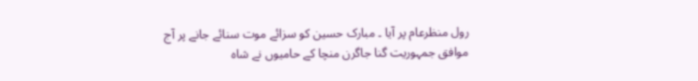رول منظرعام پر آیا ۔ مبارک حسین کو سزائے موت سنائے جانے پر آج موافق جمہوریت گنا جاگرن منچا کے حامیوں نے شاہ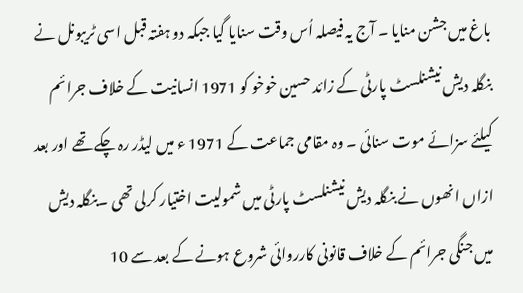باغ میں جشن منایا ۔ آج یہ فیصلہ اُس وقت سنایا گیا جبکہ دو ہفتہ قبل اسی ٹریبونل نے بنگلہ دیش نیشنلسٹ پارٹی کے زائد حسین خوخو کو 1971 انسانیت کے خلاف جرائم کیلئے سزائے موت سنائی ۔ وہ مقامی جماعت کے 1971 ء میں لیڈر رہ چکے تھے اور بعد ازاں انھوں نے بنگلہ دیش نیشنلسٹ پارٹی میں شمولیت اختیار کرلی تھی ۔بنگلہ دیش میں جنگی جرائم کے خلاف قانونی کارروائی شروع ہونے کے بعد سے 10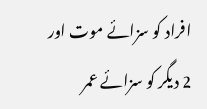افراد کو سزائے موت اور 2 دیگر کو سزائے عمر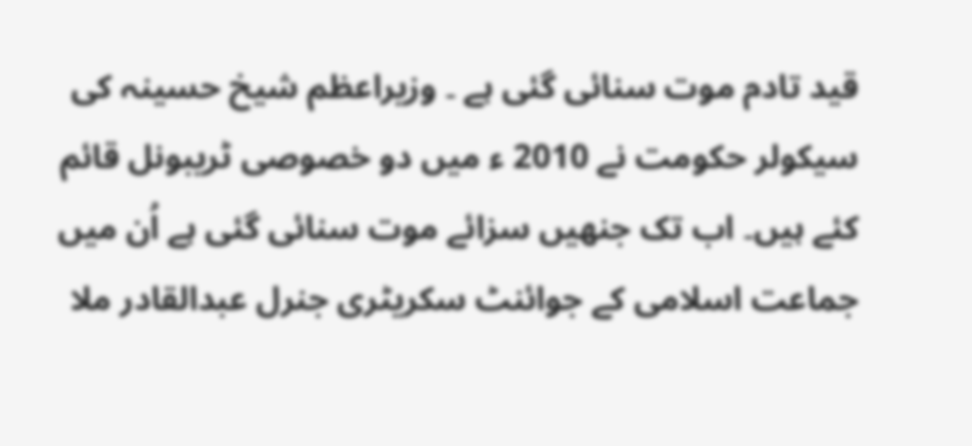قید تادم موت سنائی گئی ہے ۔ وزیراعظم شیخ حسینہ کی سیکولر حکومت نے 2010 ء میں دو خصوصی ٹریبونل قائم کئے ہیں۔ اب تک جنھیں سزائے موت سنائی گئی ہے اُن میں جماعت اسلامی کے جوائنٹ سکریٹری جنرل عبدالقادر ملا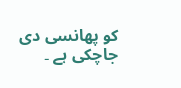کو پھانسی دی جاچکی ہے ۔